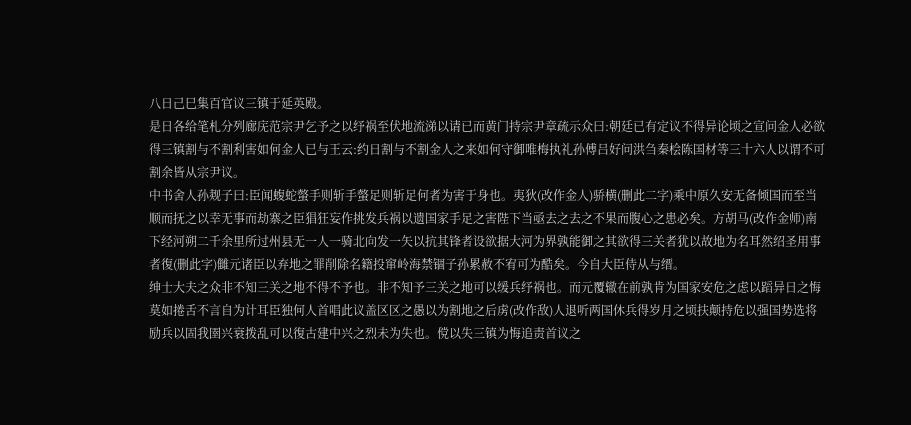八日己巳集百官议三镇于延英殿。
是日各给笔札分列廊庑范宗尹乞予之以纾祸至伏地流涕以请已而黄门持宗尹章疏示众曰:朝廷已有定议不得异论顷之宣问金人必欲得三镇割与不割利害如何金人已与王云:约日割与不割金人之来如何守御唯梅执礼孙傅吕好问洪刍秦桧陈国材等三十六人以谓不可割余皆从宗尹议。
中书舍人孙觌子曰:臣闻蝮蛇螫手则斩手螫足则斩足何者为害于身也。夷狄(改作金人)骄横(删此二字)乘中原久安无备倾国而至当顺而抚之以幸无事而劫寨之臣猖狂妄作挑发兵祸以遗国家手足之害陛下当亟去之去之不果而腹心之患必矣。方胡马(改作金师)南下经河朔二千余里所过州县无一人一骑北向发一矢以抗其锋者设欲据大河为界孰能御之其欲得三关者犹以故地为名耳然绍圣用事者復(删此字)雠元诸臣以弃地之罪削除名籍投窜岭海禁锢子孙累赦不宥可为酷矣。今自大臣侍从与缙。
绅士大夫之众非不知三关之地不得不予也。非不知予三关之地可以缓兵纾祸也。而元覆辙在前孰肯为国家安危之虑以蹈异日之悔莫如捲舌不言自为计耳臣独何人首唱此议盖区区之愚以为割地之后虏(改作敌)人退听两国休兵得岁月之顷扶颠持危以强国势选将励兵以固我圉兴衰拨乱可以復古建中兴之烈未为失也。傥以失三镇为悔追责首议之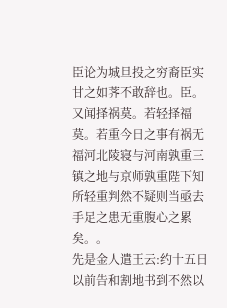臣论为城旦投之穷裔臣实甘之如荠不敢辞也。臣。又闻择祸莫。若轻择福莫。若重今日之事有祸无福河北陵寝与河南孰重三镇之地与京师孰重陛下知所轻重判然不疑则当亟去手足之患无重腹心之累矣。。
先是金人遣王云:约十五日以前告和割地书到不然以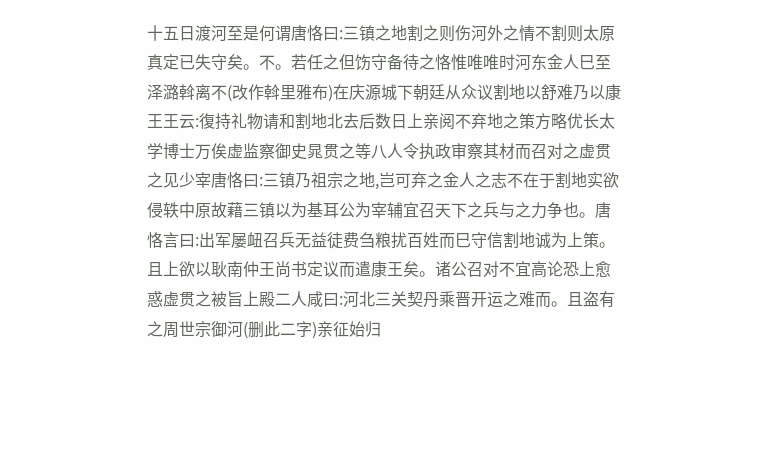十五日渡河至是何谓唐恪曰:三镇之地割之则伤河外之情不割则太原真定已失守矣。不。若任之但饬守备待之恪惟唯唯时河东金人巳至泽潞斡离不(改作斡里雅布)在庆源城下朝廷从众议割地以舒难乃以康王王云:復持礼物请和割地北去后数日上亲阅不弃地之策方略优长太学博士万俟虚监察御史晁贯之等八人令执政审察其材而召对之虚贯之见少宰唐恪曰:三镇乃祖宗之地,岂可弃之金人之志不在于割地实欲侵轶中原故藉三镇以为基耳公为宰辅宜召天下之兵与之力争也。唐恪言曰:出军屡衄召兵无益徒费刍粮扰百姓而巳守信割地诚为上策。且上欲以耿南仲王尚书定议而遣康王矣。诸公召对不宜高论恐上愈惑虚贯之被旨上殿二人咸曰:河北三关契丹乘晋开运之难而。且盗有之周世宗御河(删此二字)亲征始归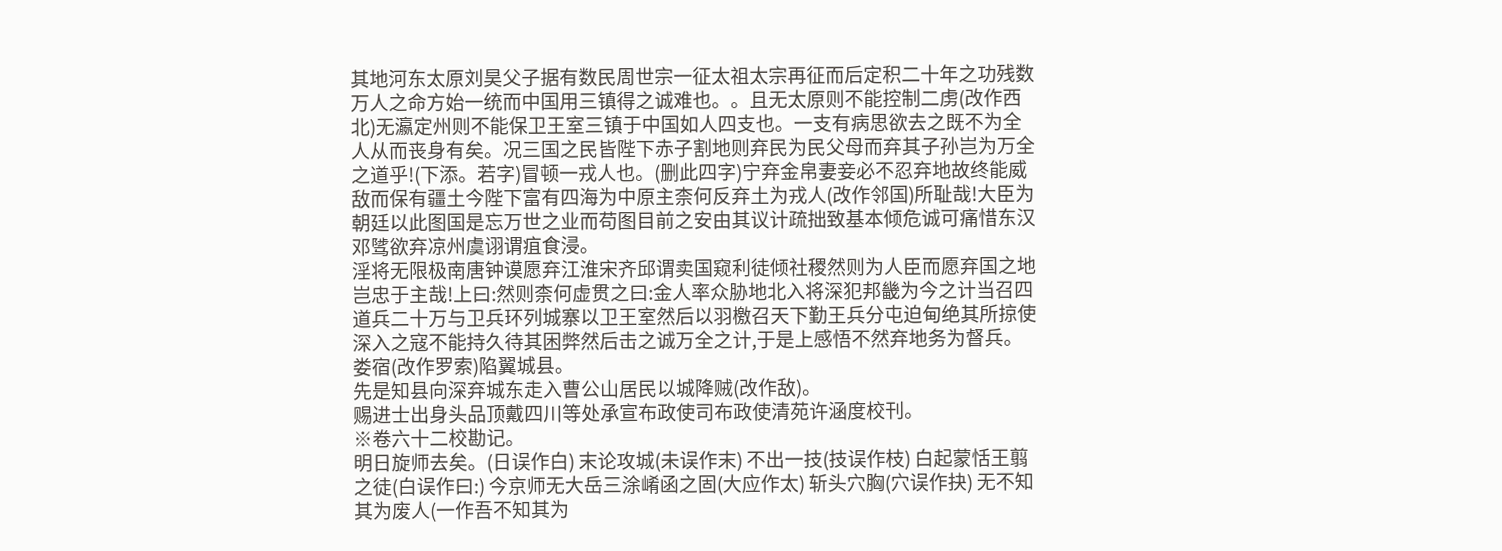其地河东太原刘昊父子据有数民周世宗一征太祖太宗再征而后定积二十年之功残数万人之命方始一统而中国用三镇得之诚难也。。且无太原则不能控制二虏(改作西北)无瀛定州则不能保卫王室三镇于中国如人四支也。一支有病思欲去之既不为全人从而丧身有矣。况三国之民皆陛下赤子割地则弃民为民父母而弃其子孙岂为万全之道乎!(下添。若字)冒顿一戎人也。(删此四字)宁弃金帛妻妾必不忍弃地故终能威敌而保有疆土今陛下富有四海为中原主柰何反弃土为戎人(改作邻国)所耻哉!大臣为朝廷以此图国是忘万世之业而苟图目前之安由其议计疏拙致基本倾危诚可痛惜东汉邓骘欲弃凉州虞诩谓疽食浸。
淫将无限极南唐钟谟愿弃江淮宋齐邱谓卖国窥利徒倾社稷然则为人臣而愿弃国之地岂忠于主哉!上曰:然则柰何虚贯之曰:金人率众胁地北入将深犯邦畿为今之计当召四道兵二十万与卫兵环列城寨以卫王室然后以羽檄召天下勤王兵分屯迫甸绝其所掠使深入之寇不能持久待其困弊然后击之诚万全之计,于是上感悟不然弃地务为督兵。
娄宿(改作罗索)陷翼城县。
先是知县向深弃城东走入曹公山居民以城降贼(改作敌)。
赐进士出身头品顶戴四川等处承宣布政使司布政使清苑许涵度校刊。
※卷六十二校勘记。
明日旋师去矣。(日误作白) 末论攻城(未误作末) 不出一技(技误作枝) 白起蒙恬王翦之徒(白误作曰:) 今京师无大岳三涂崤函之固(大应作太) 斩头穴胸(穴误作抉) 无不知其为废人(一作吾不知其为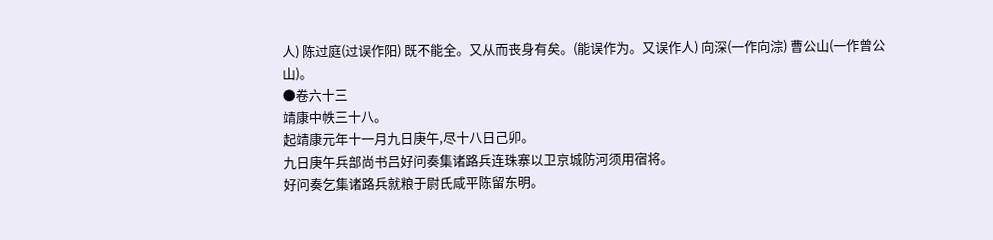人) 陈过庭(过误作阳) 既不能全。又从而丧身有矣。(能误作为。又误作人) 向深(一作向淙) 曹公山(一作曾公山)。
●卷六十三
靖康中帙三十八。
起靖康元年十一月九日庚午,尽十八日己卯。
九日庚午兵部尚书吕好问奏集诸路兵连珠寨以卫京城防河须用宿将。
好问奏乞集诸路兵就粮于尉氏咸平陈留东明。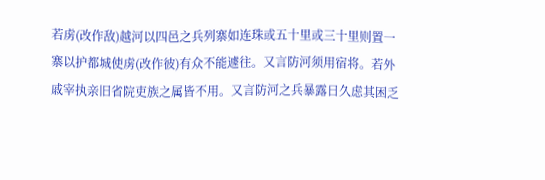若虏(改作敌)越河以四邑之兵列寨如连珠或五十里或三十里则置一寨以护都城使虏(改作彼)有众不能遽往。又言防河须用宿将。若外戚宰执亲旧省院吏族之属皆不用。又言防河之兵暴露日久虑其困乏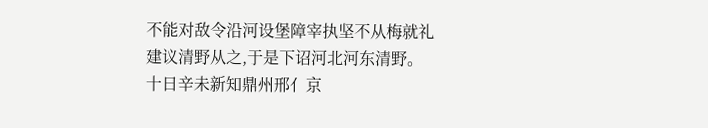不能对敌令沿河设堡障宰执坚不从梅就礼建议清野从之,于是下诏河北河东清野。
十日辛未新知鼎州邢亻京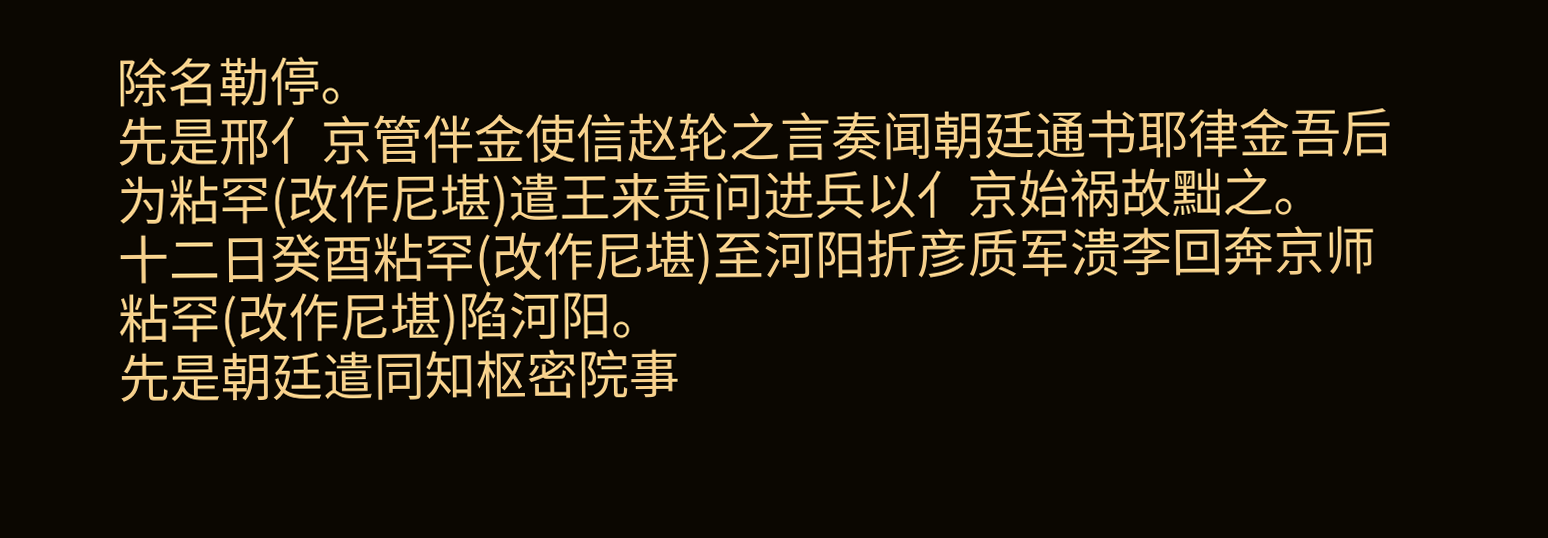除名勒停。
先是邢亻京管伴金使信赵轮之言奏闻朝廷通书耶律金吾后为粘罕(改作尼堪)遣王来责问进兵以亻京始祸故黜之。
十二日癸酉粘罕(改作尼堪)至河阳折彦质军溃李回奔京师粘罕(改作尼堪)陷河阳。
先是朝廷遣同知枢密院事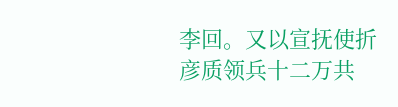李回。又以宣抚使折彦质领兵十二万共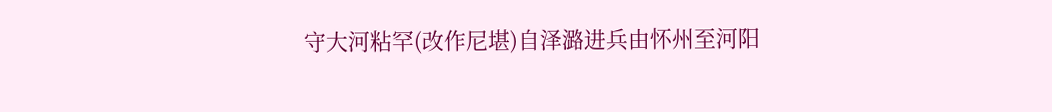守大河粘罕(改作尼堪)自泽潞进兵由怀州至河阳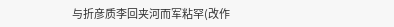与折彦质李回夹河而军粘罕(改作